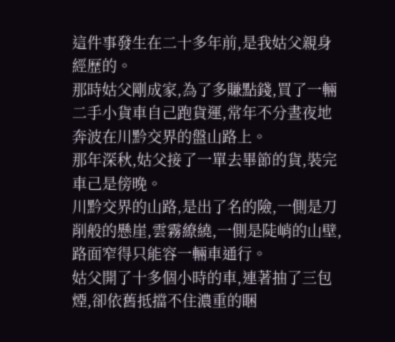這件事發生在二十多年前,是我姑父親身經歷的。
那時姑父剛成家,為了多賺點錢,買了一輛二手小貨車自己跑貨運,常年不分晝夜地奔波在川黔交界的盤山路上。
那年深秋,姑父接了一單去畢節的貨,裝完車己是傍晚。
川黔交界的山路,是出了名的險,一側是刀削般的懸崖,雲霧繚繞,一側是陡峭的山壁,路面窄得只能容一輛車通行。
姑父開了十多個小時的車,連著抽了三包煙,卻依舊抵擋不住濃重的睏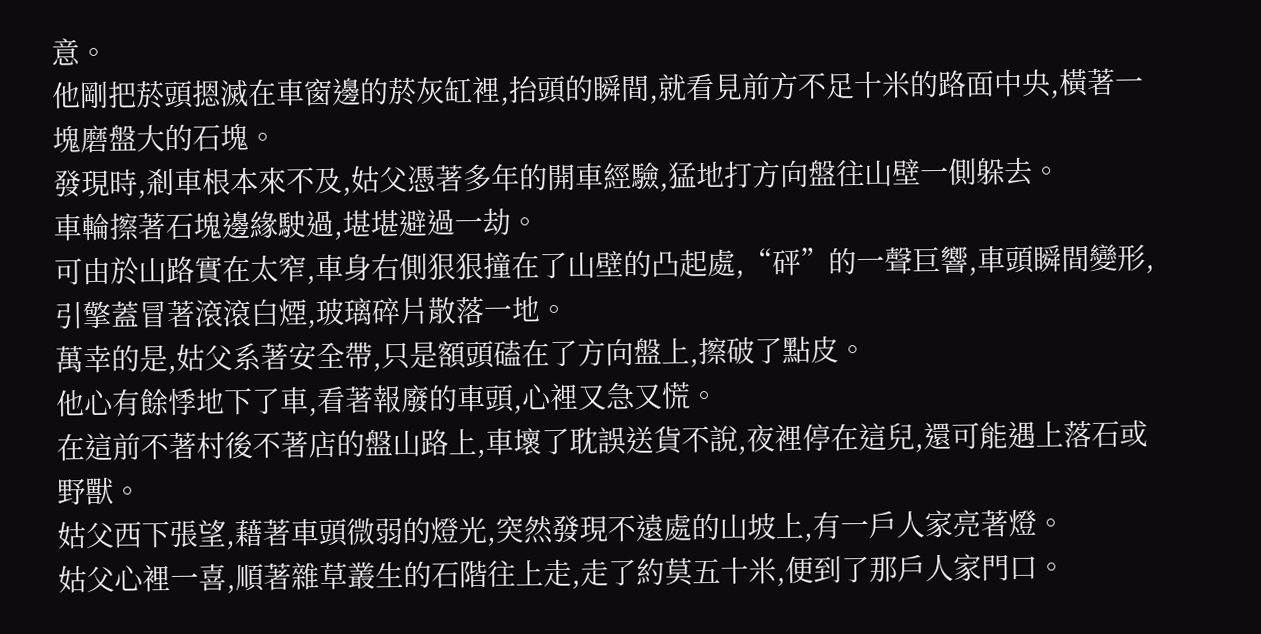意。
他剛把菸頭摁滅在車窗邊的菸灰缸裡,抬頭的瞬間,就看見前方不足十米的路面中央,橫著一塊磨盤大的石塊。
發現時,剎車根本來不及,姑父憑著多年的開車經驗,猛地打方向盤往山壁一側躲去。
車輪擦著石塊邊緣駛過,堪堪避過一劫。
可由於山路實在太窄,車身右側狠狠撞在了山壁的凸起處,“砰”的一聲巨響,車頭瞬間變形,引擎蓋冒著滾滾白煙,玻璃碎片散落一地。
萬幸的是,姑父系著安全帶,只是額頭磕在了方向盤上,擦破了點皮。
他心有餘悸地下了車,看著報廢的車頭,心裡又急又慌。
在這前不著村後不著店的盤山路上,車壞了耽誤送貨不說,夜裡停在這兒,還可能遇上落石或野獸。
姑父西下張望,藉著車頭微弱的燈光,突然發現不遠處的山坡上,有一戶人家亮著燈。
姑父心裡一喜,順著雜草叢生的石階往上走,走了約莫五十米,便到了那戶人家門口。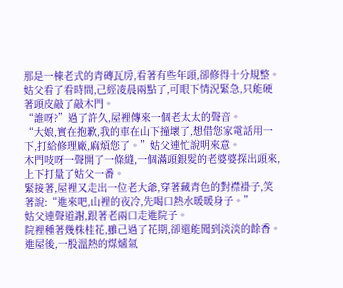那是一棟老式的青磚瓦房,看著有些年頭,卻修得十分規整。
姑父看了看時間,己經凌晨兩點了,可眼下情況緊急,只能硬著頭皮敲了敲木門。
“誰呀?”過了許久,屋裡傳來一個老太太的聲音。
“大娘,實在抱歉,我的車在山下撞壞了,想借您家電話用一下,打給修理廠,麻煩您了。”姑父連忙說明來意。
木門吱呀一聲開了一條縫,一個滿頭銀髮的老婆婆探出頭來,上下打量了姑父一番。
緊接著,屋裡又走出一位老大爺,穿著藏青色的對襟褂子,笑著說:“進來吧,山裡的夜冷,先喝口熱水暖暖身子。”
姑父連聲道謝,跟著老兩口走進院子。
院裡種著幾株桂花,雖己過了花期,卻還能聞到淡淡的餘香。
進屋後,一股溫熱的煤爐氣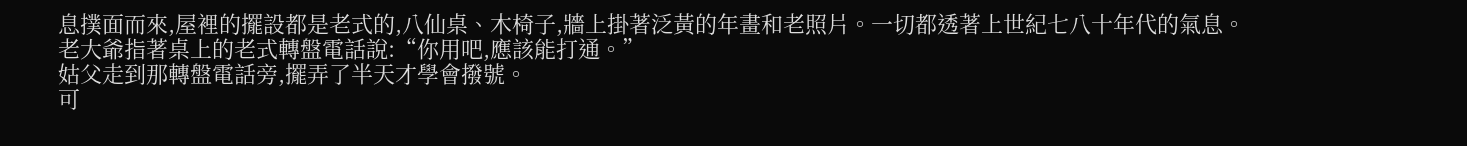息撲面而來,屋裡的擺設都是老式的,八仙桌、木椅子,牆上掛著泛黃的年畫和老照片。一切都透著上世紀七八十年代的氣息。
老大爺指著桌上的老式轉盤電話說:“你用吧,應該能打通。”
姑父走到那轉盤電話旁,擺弄了半天才學會撥號。
可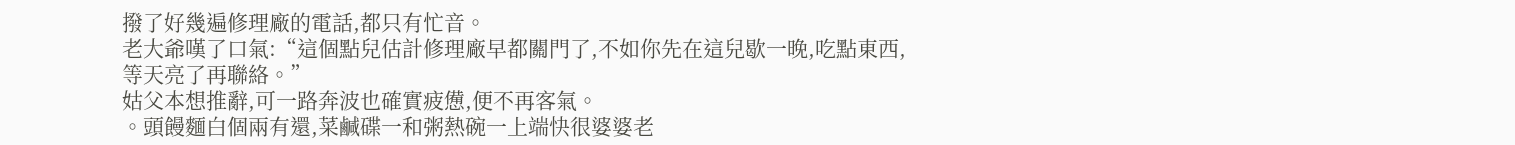撥了好幾遍修理廠的電話,都只有忙音。
老大爺嘆了口氣:“這個點兒估計修理廠早都關門了,不如你先在這兒歇一晚,吃點東西,等天亮了再聯絡。”
姑父本想推辭,可一路奔波也確實疲憊,便不再客氣。
。頭饅麵白個兩有還,菜鹹碟一和粥熱碗一上端快很婆婆老